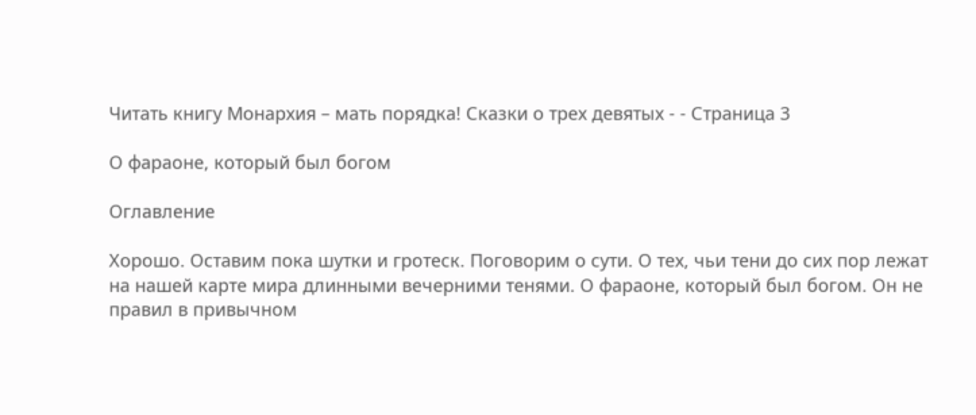Читать книгу Монархия – мать порядка! Сказки о трех девятых - - Страница 3

О фараоне, который был богом

Оглавление

Хорошо. Оставим пока шутки и гротеск. Поговорим о сути. О тех, чьи тени до сих пор лежат на нашей карте мира длинными вечерними тенями. О фараоне, который был богом. Он не правил в привычном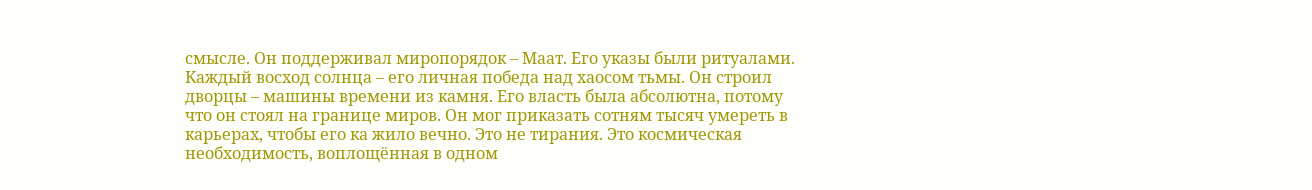смысле. Он поддерживал миропорядок – Маат. Его указы были ритуалами. Каждый восход солнца – его личная победа над хаосом тьмы. Он строил дворцы – машины времени из камня. Его власть была абсолютна, потому что он стоял на границе миров. Он мог приказать сотням тысяч умереть в карьерах, чтобы его ка жило вечно. Это не тирания. Это космическая необходимость, воплощённая в одном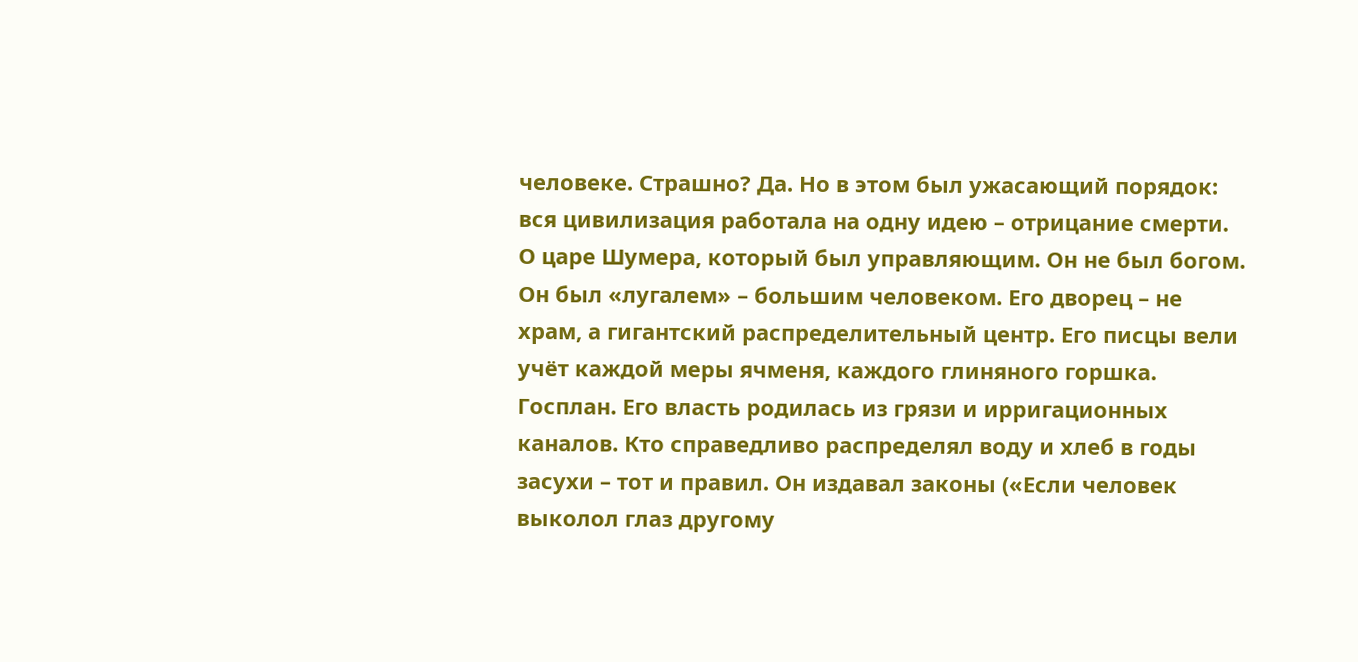человеке. Страшно? Да. Но в этом был ужасающий порядок: вся цивилизация работала на одну идею – отрицание смерти. О царе Шумера, который был управляющим. Он не был богом. Он был «лугалем» – большим человеком. Его дворец – не храм, а гигантский распределительный центр. Его писцы вели учёт каждой меры ячменя, каждого глиняного горшка. Госплан. Его власть родилась из грязи и ирригационных каналов. Кто справедливо распределял воду и хлеб в годы засухи – тот и правил. Он издавал законы («Если человек выколол глаз другому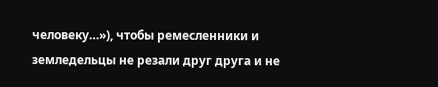человеку…»), чтобы ремесленники и земледельцы не резали друг друга и не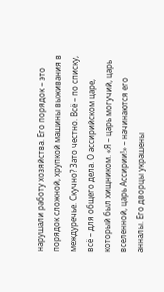нарушали работу хозяйства. Его порядок – это порядок сложной, хрупкой машины выживания в междуречье. Скучно? Зато честно. Всё – по списку, всё – для общего дела. О ассирийском царе, который был хищником. «Я – царь могучий, царь вселенной, царь Ассирии!» – начинаются его анналы. Его дворцы украшены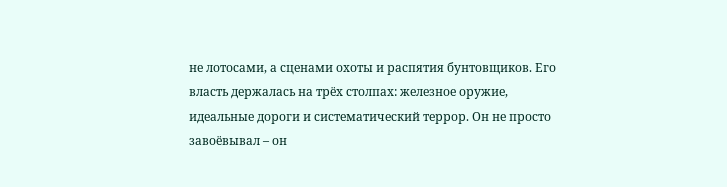не лотосами, а сценами охоты и распятия бунтовщиков. Его власть держалась на трёх столпах: железное оружие, идеальные дороги и систематический террор. Он не просто завоёвывал – он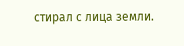стирал с лица земли.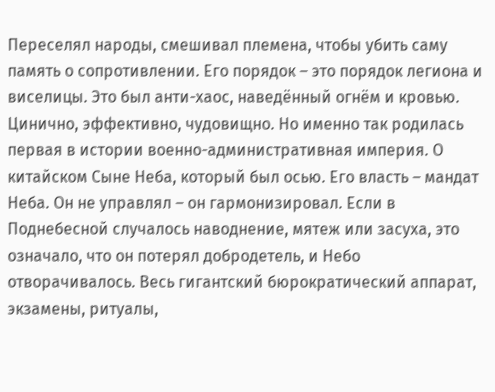Переселял народы, смешивал племена, чтобы убить саму память о сопротивлении. Его порядок – это порядок легиона и виселицы. Это был анти-хаос, наведённый огнём и кровью. Цинично, эффективно, чудовищно. Но именно так родилась первая в истории военно-административная империя. О китайском Сыне Неба, который был осью. Его власть – мандат Неба. Он не управлял – он гармонизировал. Если в Поднебесной случалось наводнение, мятеж или засуха, это означало, что он потерял добродетель, и Небо отворачивалось. Весь гигантский бюрократический аппарат, экзамены, ритуалы,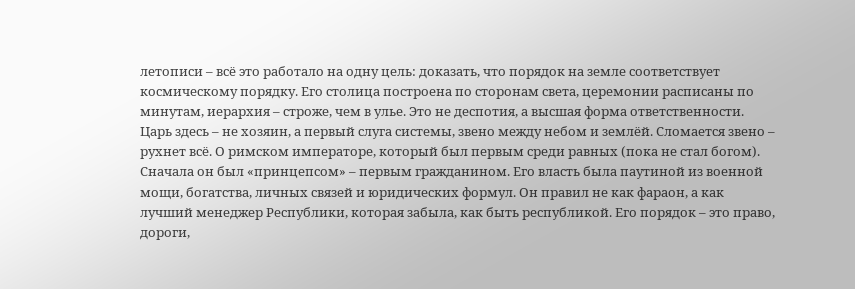летописи – всё это работало на одну цель: доказать, что порядок на земле соответствует космическому порядку. Его столица построена по сторонам света, церемонии расписаны по минутам, иерархия – строже, чем в улье. Это не деспотия, а высшая форма ответственности. Царь здесь – не хозяин, а первый слуга системы, звено между небом и землёй. Сломается звено – рухнет всё. О римском императоре, который был первым среди равных (пока не стал богом). Сначала он был «принцепсом» – первым гражданином. Его власть была паутиной из военной мощи, богатства, личных связей и юридических формул. Он правил не как фараон, а как лучший менеджер Республики, которая забыла, как быть республикой. Его порядок – это право, дороги,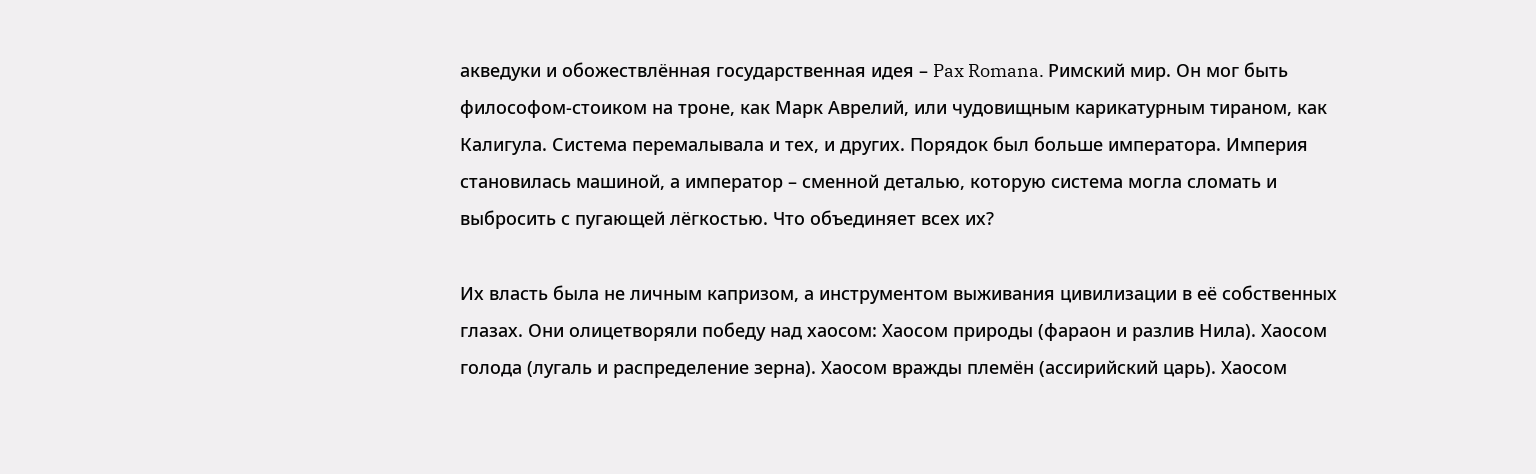акведуки и обожествлённая государственная идея – Pax Romana. Римский мир. Он мог быть философом-стоиком на троне, как Марк Аврелий, или чудовищным карикатурным тираном, как Калигула. Система перемалывала и тех, и других. Порядок был больше императора. Империя становилась машиной, а император – сменной деталью, которую система могла сломать и выбросить с пугающей лёгкостью. Что объединяет всех их?

Их власть была не личным капризом, а инструментом выживания цивилизации в её собственных глазах. Они олицетворяли победу над хаосом: Хаосом природы (фараон и разлив Нила). Хаосом голода (лугаль и распределение зерна). Хаосом вражды племён (ассирийский царь). Хаосом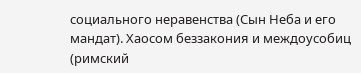социального неравенства (Сын Неба и его мандат). Хаосом беззакония и междоусобиц (римский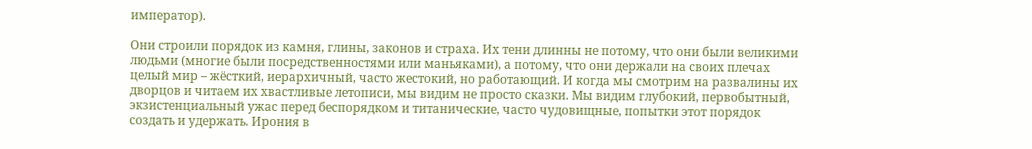император).

Они строили порядок из камня, глины, законов и страха. Их тени длинны не потому, что они были великими людьми (многие были посредственностями или маньяками), а потому, что они держали на своих плечах целый мир – жёсткий, иерархичный, часто жестокий, но работающий. И когда мы смотрим на развалины их дворцов и читаем их хвастливые летописи, мы видим не просто сказки. Мы видим глубокий, первобытный, экзистенциальный ужас перед беспорядком и титанические, часто чудовищные, попытки этот порядок создать и удержать. Ирония в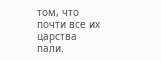том, что почти все их царства пали.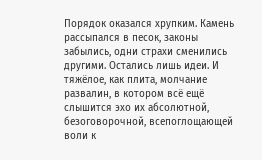Порядок оказался хрупким. Камень рассыпался в песок, законы забылись, одни страхи сменились другими. Остались лишь идеи. И тяжёлое, как плита, молчание развалин, в котором всё ещё слышится эхо их абсолютной, безоговорочной, всепоглощающей воли к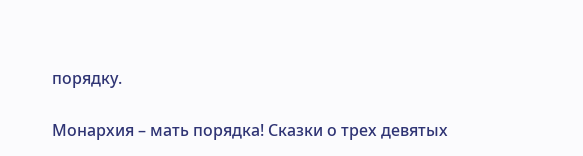порядку.

Монархия – мать порядка! Сказки о трех девятых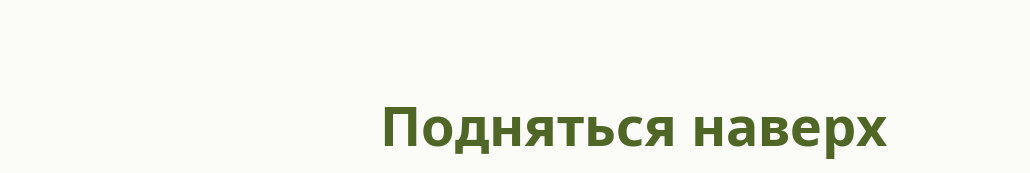Подняться наверх